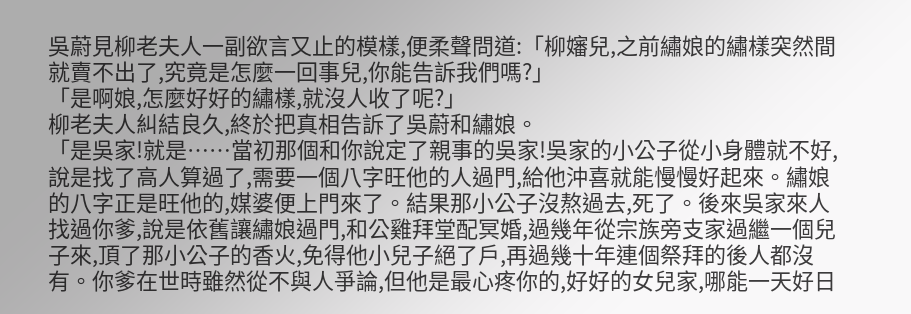吳蔚見柳老夫人一副欲言又止的模樣,便柔聲問道:「柳嬸兒,之前繡娘的繡樣突然間就賣不出了,究竟是怎麼一回事兒,你能告訴我們嗎?」
「是啊娘,怎麼好好的繡樣,就沒人收了呢?」
柳老夫人糾結良久,終於把真相告訴了吳蔚和繡娘。
「是吳家!就是……當初那個和你說定了親事的吳家!吳家的小公子從小身體就不好,說是找了高人算過了,需要一個八字旺他的人過門,給他沖喜就能慢慢好起來。繡娘的八字正是旺他的,媒婆便上門來了。結果那小公子沒熬過去,死了。後來吳家來人找過你爹,說是依舊讓繡娘過門,和公雞拜堂配冥婚,過幾年從宗族旁支家過繼一個兒子來,頂了那小公子的香火,免得他小兒子絕了戶,再過幾十年連個祭拜的後人都沒有。你爹在世時雖然從不與人爭論,但他是最心疼你的,好好的女兒家,哪能一天好日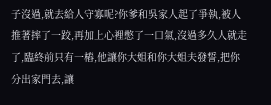子沒過,就去給人守寡呢?你爹和吳家人起了爭執,被人推著摔了一跤,再加上心裡憋了一口氣,沒過多久人就走了,臨終前只有一樁,他讓你大姐和你大姐夫發誓,把你分出家門去,讓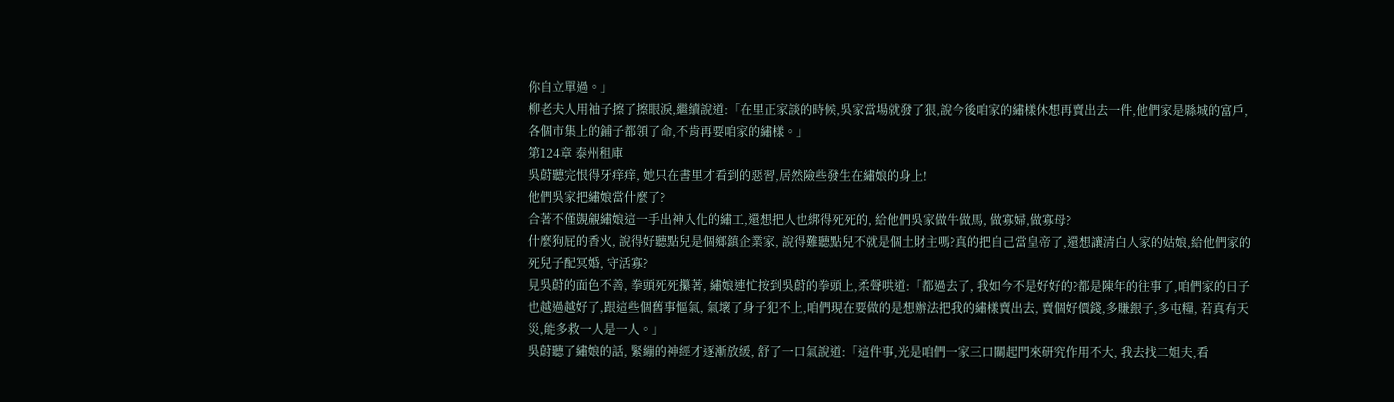你自立單過。」
柳老夫人用袖子擦了擦眼淚,繼續說道:「在里正家談的時候,吳家當場就發了狠,說今後咱家的繡樣休想再賣出去一件,他們家是縣城的富戶,各個市集上的鋪子都領了命,不肯再要咱家的繡樣。」
第124章 泰州租庫
吳蔚聽完恨得牙痒痒, 她只在書里才看到的惡習,居然險些發生在繡娘的身上!
他們吳家把繡娘當什麼了?
合著不僅覬覦繡娘這一手出神入化的繡工,還想把人也綁得死死的, 給他們吳家做牛做馬, 做寡婦,做寡母?
什麼狗屁的香火, 說得好聽點兒是個鄉鎮企業家, 說得難聽點兒不就是個土財主嗎?真的把自己當皇帝了,還想讓清白人家的姑娘,給他們家的死兒子配冥婚, 守活寡?
見吳蔚的面色不善, 拳頭死死攥著, 繡娘連忙按到吳蔚的拳頭上,柔聲哄道:「都過去了, 我如今不是好好的?都是陳年的往事了,咱們家的日子也越過越好了,跟這些個舊事慪氣, 氣壞了身子犯不上,咱們現在要做的是想辦法把我的繡樣賣出去, 賣個好價錢,多賺銀子,多屯糧, 若真有天災,能多救一人是一人。」
吳蔚聽了繡娘的話, 緊繃的神經才逐漸放緩, 舒了一口氣說道:「這件事,光是咱們一家三口關起門來研究作用不大, 我去找二姐夫,看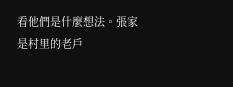看他們是什麼想法。張家是村里的老戶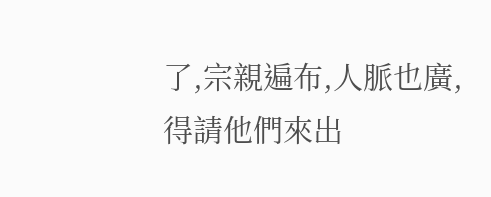了,宗親遍布,人脈也廣,得請他們來出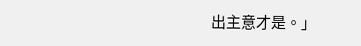出主意才是。」